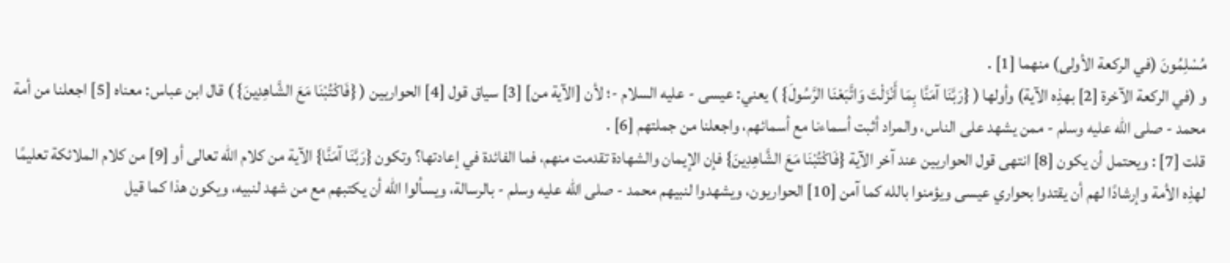مُسْلِمُونَ (في الركعة الأولى) منهما [1] .
و (في الركعة الآخرة [2] بهذِه الآية) وأولها ( {رَبَّنَا آمَنَّا بِمَا أَنْزَلْتَ وَاتَّبَعْنَا الرَّسُولَ} ) يعني: عيسى - عليه السلام -؛ لأن [الآية من] [3] سياق قول [4] الحواريين ( {فَاكْتُبْنَا مَعَ الشَّاهِدِينَ} ) قال ابن عباس: معناه [5] اجعلنا من أمة محمد - صلى الله عليه وسلم - ممن يشهد على الناس، والمراد أثبت أسماءنا مع أسمائهم، واجعلنا من جملتهم [6] .
قلت [7] : ويحتمل أن يكون [8] انتهى قول الحواريين عند آخر الآية {فَاكْتُبْنَا مَعَ الشَّاهِدِينَ} فإن الإيمان والشهادة تقدمت منهم، فما الفائدة في إعادتها؟ وتكون {رَبَّنَا آمَنَّا} الآية من كلام الله تعالى أو [9] من كلام الملائكة تعليمًا لهذِه الأمة وإرشادًا لهم أن يقتدوا بحواري عيسى ويؤمنوا بالله كما آمن [10] الحواريون، ويشهدوا لنبيهم محمد - صلى الله عليه وسلم - بالرسالة، ويسألوا الله أن يكتبهم مع من شهد لنبيه، ويكون هذا كما قيل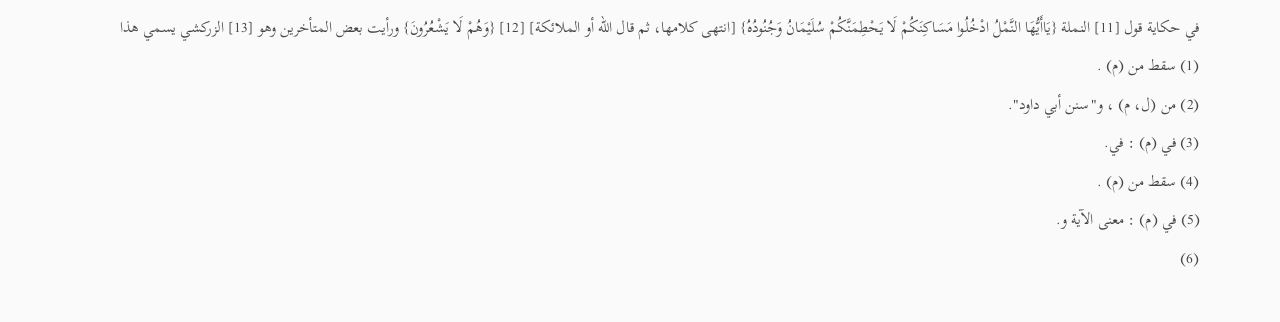في حكاية قول [11] النملة {يَاأَيُّهَا النَّمْلُ ادْخُلُوا مَسَاكِنَكُمْ لَا يَحْطِمَنَّكُمْ سُلَيْمَانُ وَجُنُودُهُ} [انتهى كلامها، ثم قال الله أو الملائكة] [12] {وَهُمْ لَا يَشْعُرُونَ} ورأيت بعض المتأخرين وهو [13] الزركشي يسمي هذا
(1) سقط من (م) .
(2) من (ل، م) ، و"سنن أبي داود".
(3) في (م) : في.
(4) سقط من (م) .
(5) في (م) : معنى الآية و.
(6)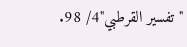"تفسير القرطبي"4/ 98.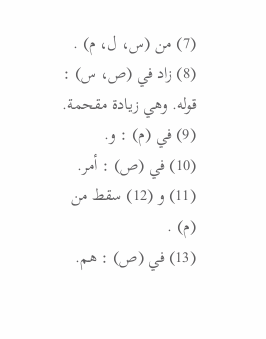(7) من (س، ل، م) .
(8) زاد في (ص، س) : قوله. وهي زيادة مقحمة.
(9) في (م) : و.
(10) في (ص) : أمر.
(11) و (12) سقط من (م) .
(13) في (ص) : هم.